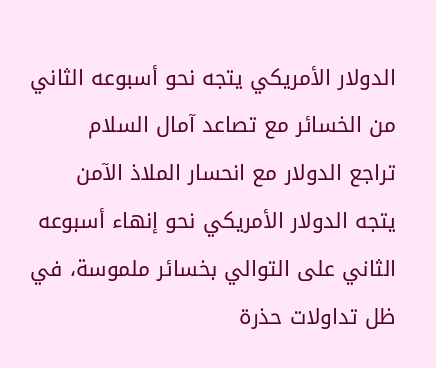الدولار الأمريكي يتجه نحو أسبوعه الثاني من الخسائر مع تصاعد آمال السلام
تراجع الدولار مع انحسار الملاذ الآمن
يتجه الدولار الأمريكي نحو إنهاء أسبوعه الثاني على التوالي بخسائر ملموسة، في ظل تداولات حذرة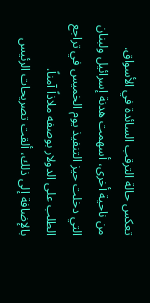تعكس حالة الترقب السائدة في الأسواق.
من ناحية أخرى، أسهمت هدنة إسرائيل ولبنان التي دخلت حيز التنفيذ يوم الخميس في تراجع الطلب على الدولار بوصفه ملاذاً آمناً.
بالإضافة إلى ذلك، ألقت تصريحات الرئيس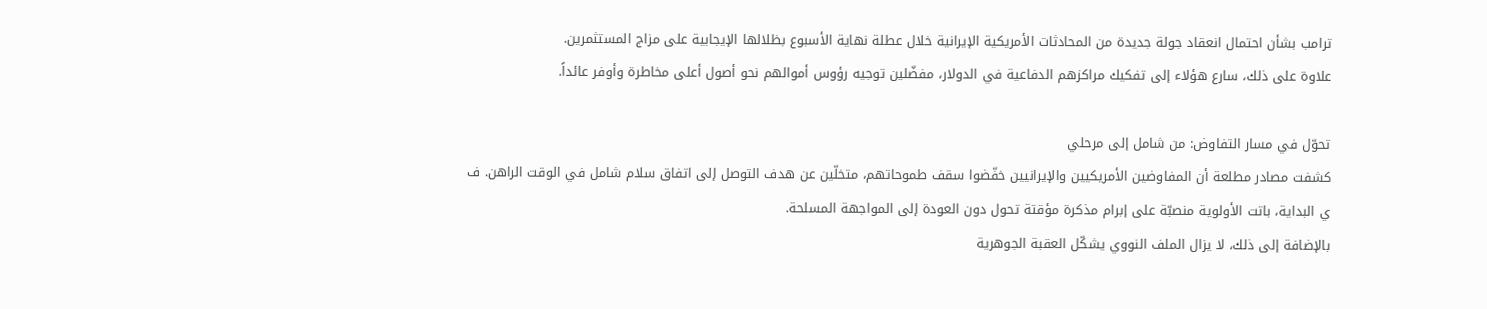ترامب بشأن احتمال انعقاد جولة جديدة من المحادثات الأمريكية الإيرانية خلال عطلة نهاية الأسبوع بظلالها الإيجابية على مزاج المستثمرين.
علاوة على ذلك، سارع هؤلاء إلى تفكيك مراكزهم الدفاعية في الدولار، مفضّلين توجيه رؤوس أموالهم نحو أصول أعلى مخاطرة وأوفر عائداً.

تحوّل في مسار التفاوض: من شامل إلى مرحلي
كشفت مصادر مطلعة أن المفاوضين الأمريكيين والإيرانيين خفّضوا سقف طموحاتهم، متخلّين عن هدف التوصل إلى اتفاق سلام شامل في الوقت الراهن. ف
ي البداية، باتت الأولوية منصبّة على إبرام مذكرة مؤقتة تحول دون العودة إلى المواجهة المسلحة.
بالإضافة إلى ذلك، لا يزال الملف النووي يشكّل العقبة الجوهرية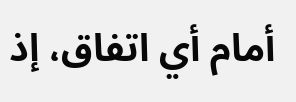أمام أي اتفاق، إذ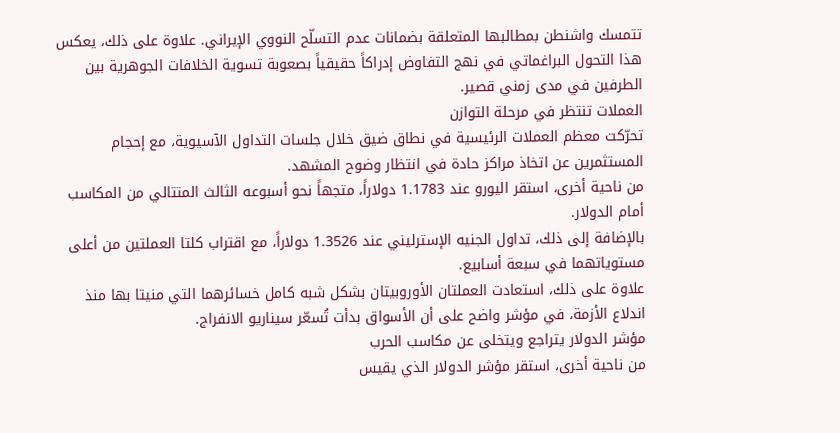تتمسك واشنطن بمطالبها المتعلقة بضمانات عدم التسلّح النووي الإيراني. علاوة على ذلك، يعكس هذا التحول البراغماتي في نهج التفاوض إدراكاً حقيقياً بصعوبة تسوية الخلافات الجوهرية بين الطرفين في مدى زمني قصير.
العملات تنتظر في مرحلة التوازن
تحرّكت معظم العملات الرئيسية في نطاق ضيق خلال جلسات التداول الآسيوية، مع إحجام المستثمرين عن اتخاذ مراكز حادة في انتظار وضوح المشهد.
من ناحية أخرى، استقر اليورو عند 1.1783 دولاراً، متجهاً نحو أسبوعه الثالث المتتالي من المكاسب أمام الدولار.
بالإضافة إلى ذلك، تداول الجنيه الإسترليني عند 1.3526 دولاراً، مع اقتراب كلتا العملتين من أعلى مستوياتهما في سبعة أسابيع.
علاوة على ذلك، استعادت العملتان الأوروبيتان بشكل شبه كامل خسائرهما التي منيتا بها منذ اندلاع الأزمة، في مؤشر واضح على أن الأسواق بدأت تُسعّر سيناريو الانفراج.
مؤشر الدولار يتراجع ويتخلى عن مكاسب الحرب
من ناحية أخرى، استقر مؤشر الدولار الذي يقيس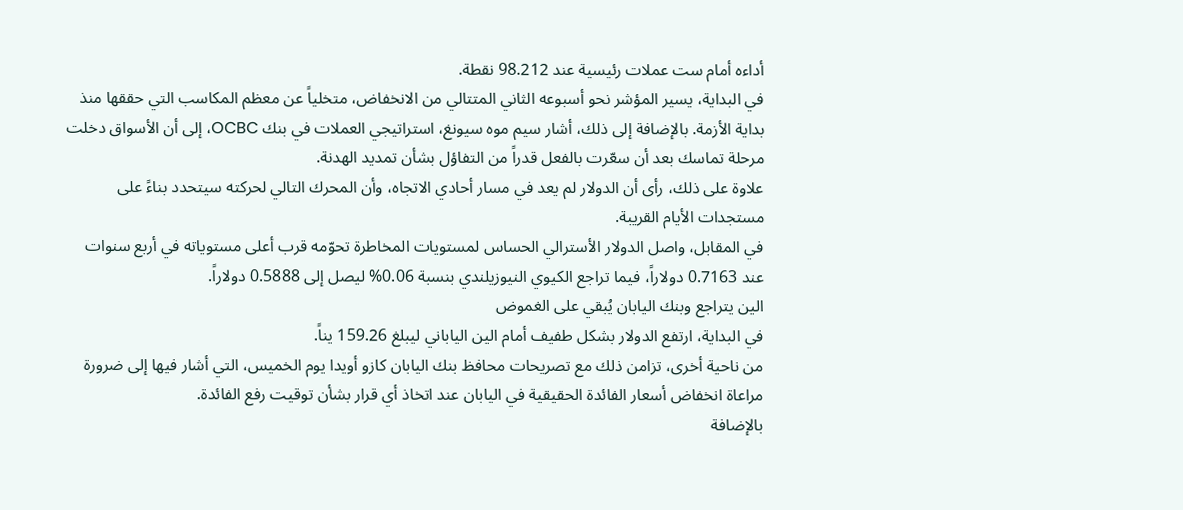أداءه أمام ست عملات رئيسية عند 98.212 نقطة.
في البداية، يسير المؤشر نحو أسبوعه الثاني المتتالي من الانخفاض، متخلياً عن معظم المكاسب التي حققها منذ بداية الأزمة. بالإضافة إلى ذلك، أشار سيم موه سيونغ، استراتيجي العملات في بنك OCBC، إلى أن الأسواق دخلت مرحلة تماسك بعد أن سعّرت بالفعل قدراً من التفاؤل بشأن تمديد الهدنة.
علاوة على ذلك، رأى أن الدولار لم يعد في مسار أحادي الاتجاه، وأن المحرك التالي لحركته سيتحدد بناءً على مستجدات الأيام القريبة.
في المقابل، واصل الدولار الأسترالي الحساس لمستويات المخاطرة تحوّمه قرب أعلى مستوياته في أربع سنوات عند 0.7163 دولاراً، فيما تراجع الكيوي النيوزيلندي بنسبة 0.06% ليصل إلى 0.5888 دولاراً.
الين يتراجع وبنك اليابان يُبقي على الغموض
في البداية، ارتفع الدولار بشكل طفيف أمام الين الياباني ليبلغ 159.26 يناً.
من ناحية أخرى، تزامن ذلك مع تصريحات محافظ بنك اليابان كازو أويدا يوم الخميس، التي أشار فيها إلى ضرورة مراعاة انخفاض أسعار الفائدة الحقيقية في اليابان عند اتخاذ أي قرار بشأن توقيت رفع الفائدة.
بالإضافة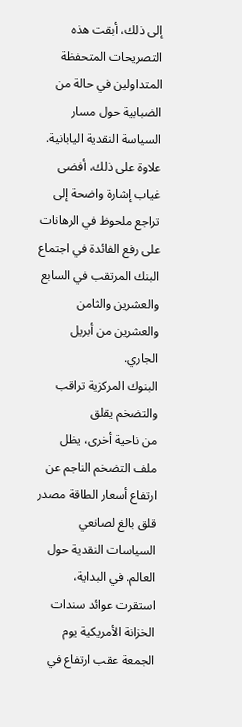إلى ذلك، أبقت هذه التصريحات المتحفظة المتداولين في حالة من الضبابية حول مسار السياسة النقدية اليابانية. علاوة على ذلك، أفضى غياب إشارة واضحة إلى تراجع ملحوظ في الرهانات على رفع الفائدة في اجتماع البنك المرتقب في السابع والعشرين والثامن والعشرين من أبريل الجاري.
البنوك المركزية تراقب والتضخم يقلق
من ناحية أخرى، يظل ملف التضخم الناجم عن ارتفاع أسعار الطاقة مصدر قلق بالغ لصانعي السياسات النقدية حول العالم. في البداية، استقرت عوائد سندات الخزانة الأمريكية يوم الجمعة عقب ارتفاع في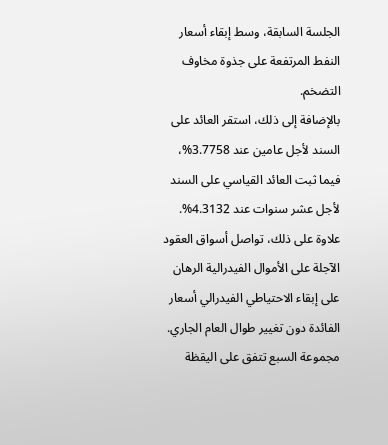الجلسة السابقة، وسط إبقاء أسعار النفط المرتفعة على جذوة مخاوف التضخم.
بالإضافة إلى ذلك، استقر العائد على السند لأجل عامين عند 3.7758%، فيما ثبت العائد القياسي على السند لأجل عشر سنوات عند 4.3132%. علاوة على ذلك، تواصل أسواق العقود الآجلة على الأموال الفيدرالية الرهان على إبقاء الاحتياطي الفيدرالي أسعار الفائدة دون تغيير طوال العام الجاري.
مجموعة السبع تتفق على اليقظة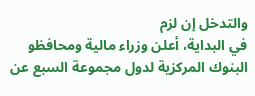والتدخل إن لزم
في البداية، أعلن وزراء مالية ومحافظو البنوك المركزية لدول مجموعة السبع عن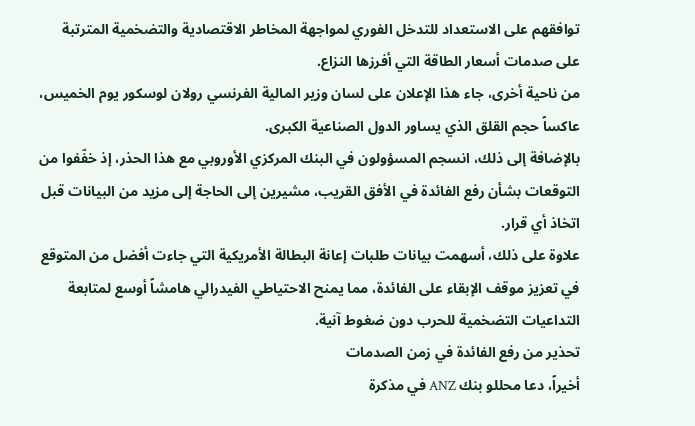توافقهم على الاستعداد للتدخل الفوري لمواجهة المخاطر الاقتصادية والتضخمية المترتبة على صدمات أسعار الطاقة التي أفرزها النزاع.
من ناحية أخرى، جاء هذا الإعلان على لسان وزير المالية الفرنسي رولان لوسكور يوم الخميس، عاكساً حجم القلق الذي يساور الدول الصناعية الكبرى.
بالإضافة إلى ذلك، انسجم المسؤولون في البنك المركزي الأوروبي مع هذا الحذر، إذ خفّفوا من التوقعات بشأن رفع الفائدة في الأفق القريب، مشيرين إلى الحاجة إلى مزيد من البيانات قبل اتخاذ أي قرار.
علاوة على ذلك، أسهمت بيانات طلبات إعانة البطالة الأمريكية التي جاءت أفضل من المتوقع في تعزيز موقف الإبقاء على الفائدة، مما يمنح الاحتياطي الفيدرالي هامشاً أوسع لمتابعة التداعيات التضخمية للحرب دون ضغوط آنية.
تحذير من رفع الفائدة في زمن الصدمات
أخيراً، دعا محللو بنك ANZ في مذكرة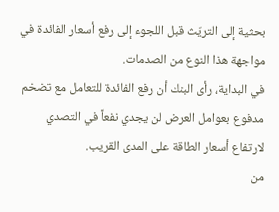بحثية إلى التريّث قبل اللجوء إلى رفع أسعار الفائدة في مواجهة هذا النوع من الصدمات.
في البداية، رأى البنك أن رفع الفائدة للتعامل مع تضخم مدفوع بعوامل العرض لن يجدي نفعاً في التصدي لارتفاع أسعار الطاقة على المدى القريب.
من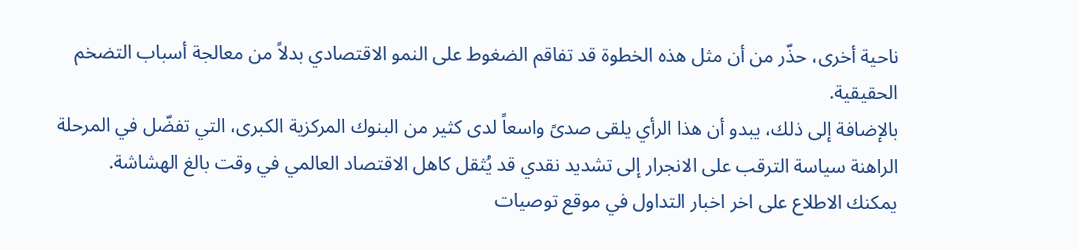ناحية أخرى، حذّر من أن مثل هذه الخطوة قد تفاقم الضغوط على النمو الاقتصادي بدلاً من معالجة أسباب التضخم الحقيقية.
بالإضافة إلى ذلك، يبدو أن هذا الرأي يلقى صدىً واسعاً لدى كثير من البنوك المركزية الكبرى، التي تفضّل في المرحلة الراهنة سياسة الترقب على الانجرار إلى تشديد نقدي قد يُثقل كاهل الاقتصاد العالمي في وقت بالغ الهشاشة.
يمكنك الاطلاع على اخر اخبار التداول في موقع توصيات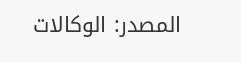المصدر: الوكالات